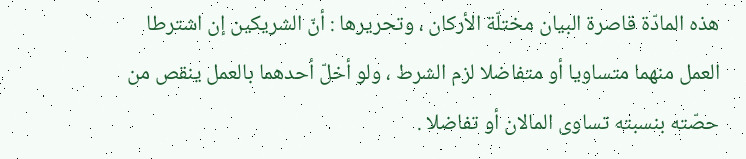هذه المادّة قاصرة البيان مختلّة الأركان ، وتحريرها : أنّ الشريكين إن اشترطا العمل منهما متساويا أو متفاضلا لزم الشرط ، ولو أخلّ أحدهما بالعمل ينقص من حصّته بنسبته تساوى المالان أو تفاضلا .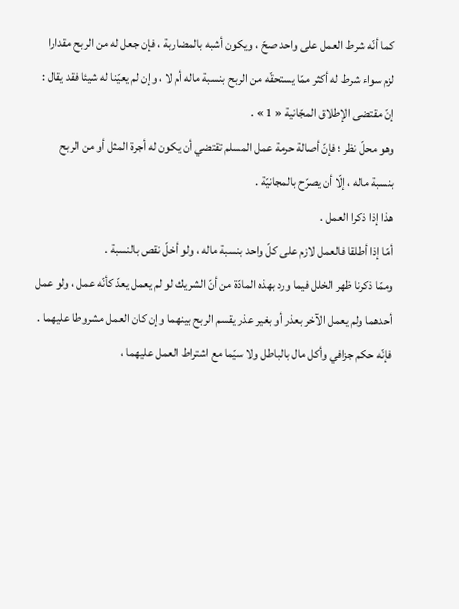كما أنّه شرط العمل على واحد صحّ ، ويكون أشبه بالمضاربة ، فإن جعل له من الربح مقدارا لزم سواء شرط له أكثر ممّا يستحقّه من الربح بنسبة ماله أم لا ، وإن لم يعيّنا له شيئا فقد يقال : إنّ مقتضى الإطلاق المجّانية « 1 » .
وهو محلّ نظر ؛ فإنّ أصالة حرمة عمل المسلم تقتضي أن يكون له أجرة المثل أو من الربح بنسبة ماله ، إلّا أن يصرّح بالمجانيّة .
هذا إذا ذكرا العمل .
أمّا إذا أطلقا فالعمل لازم على كلّ واحد بنسبة ماله ، ولو أخلّ نقص بالنسبة .
وممّا ذكرنا ظهر الخلل فيما ورد بهذه المادّة من أنّ الشريك لو لم يعمل يعدّ كأنّه عمل ، ولو عمل أحدهما ولم يعمل الآخر بعذر أو بغير عذر يقسم الربح بينهما وإن كان العمل مشروطا عليهما .
فإنّه حكم جزافي وأكل مال بالباطل ولا سيّما مع اشتراط العمل عليهما ،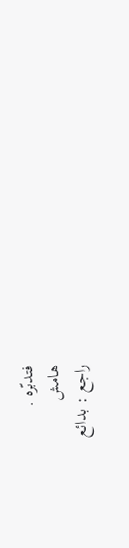فتدبّره .
هامش
راجع : بدائع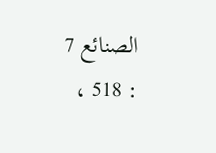الصنائع 7 : 518 ،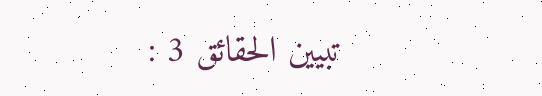تبيين الحقائق 3 :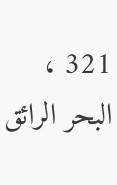321 ، البحر الرائق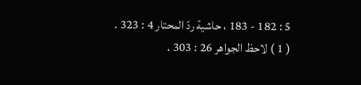5 : 182 - 183 ، حاشية ردّ المحتار 4 : 323 .
( 1 ) لاحظ الجواهر 26 : 303 .